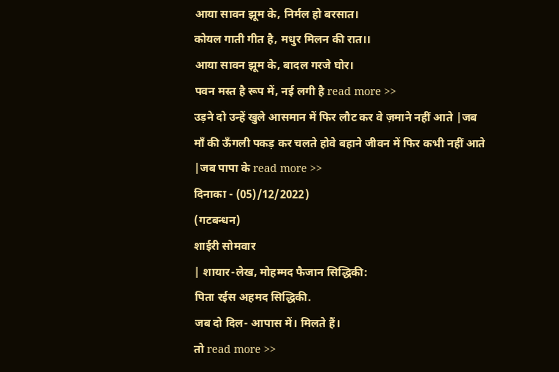आया सावन झूम के, निर्मल हो बरसात।
कोयल गाती गीत है, मधुर मिलन की रात।।
आया सावन झूम के, बादल गरजे घोर।
पवन मस्त है रूप में, नई लगी है read more >>
उड़ने दो उन्हें खुले आसमान में फिर लौट कर वे ज़माने नहीं आते |जब माँ की ऊँगली पकड़ कर चलते होवे बहाने जीवन में फिर कभी नहीं आते |जब पापा के read more >>
दिनाका - (05)/12/2022)
(गटबन्धन)
शाईरी सोमवार
| शायार-लेख, मोहम्मद फैजान सिद्धिकी:
पिता रईस अहमद सिद्धिकी.
जब दो दिल- आपास में। मिलते हैं।
तो read more >>